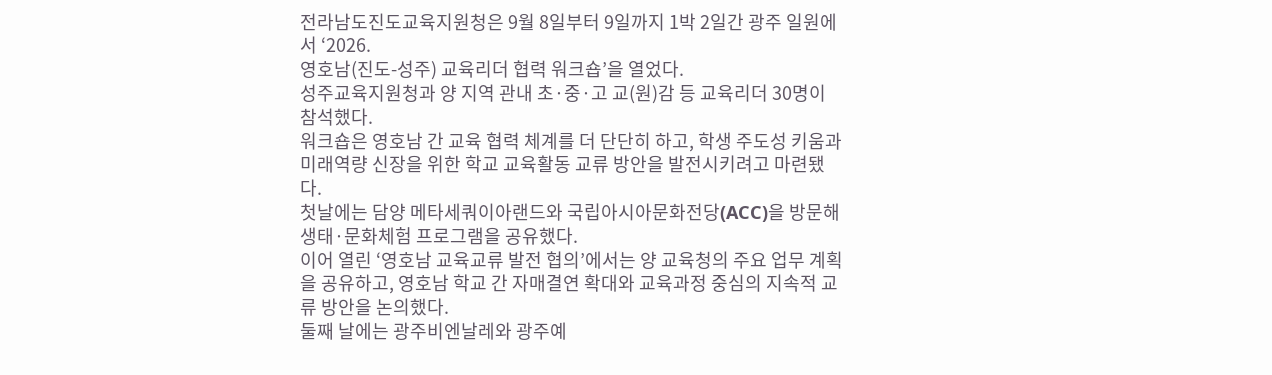전라남도진도교육지원청은 9월 8일부터 9일까지 1박 2일간 광주 일원에서 ‘2026.
영호남(진도-성주) 교육리더 협력 워크숍’을 열었다.
성주교육지원청과 양 지역 관내 초·중·고 교(원)감 등 교육리더 30명이 참석했다.
워크숍은 영호남 간 교육 협력 체계를 더 단단히 하고, 학생 주도성 키움과 미래역량 신장을 위한 학교 교육활동 교류 방안을 발전시키려고 마련됐다.
첫날에는 담양 메타세쿼이아랜드와 국립아시아문화전당(ACC)을 방문해 생태·문화체험 프로그램을 공유했다.
이어 열린 ‘영호남 교육교류 발전 협의’에서는 양 교육청의 주요 업무 계획을 공유하고, 영호남 학교 간 자매결연 확대와 교육과정 중심의 지속적 교류 방안을 논의했다.
둘째 날에는 광주비엔날레와 광주예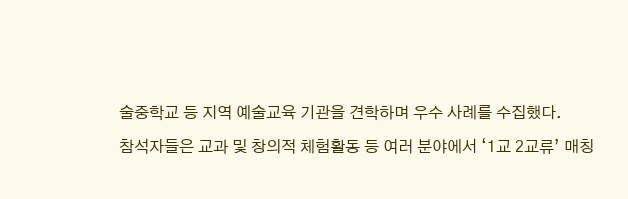술중학교 등 지역 예술교육 기관을 견학하며 우수 사례를 수집했다.
참석자들은 교과 및 창의적 체험활동 등 여러 분야에서 ‘1교 2교류’ 매칭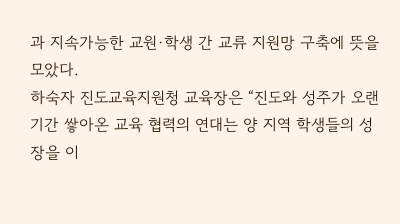과 지속가능한 교원·학생 간 교류 지원망 구축에 뜻을 모았다.
하숙자 진도교육지원청 교육장은 “진도와 성주가 오랜 기간 쌓아온 교육 협력의 연대는 양 지역 학생들의 성장을 이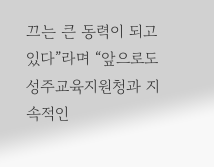끄는 큰 동력이 되고 있다”라며 “앞으로도 성주교육지원청과 지속적인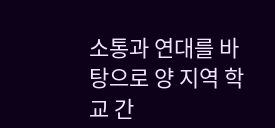소통과 연대를 바탕으로 양 지역 학교 간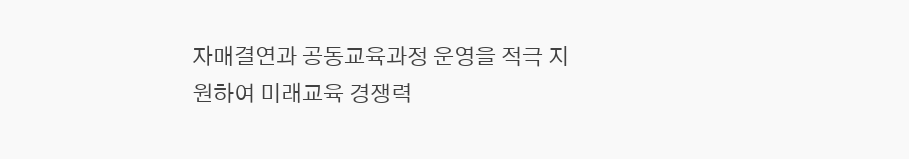자매결연과 공동교육과정 운영을 적극 지원하여 미래교육 경쟁력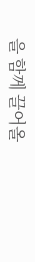을 함께 끌어올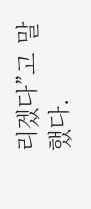리겠다”고 말했다.